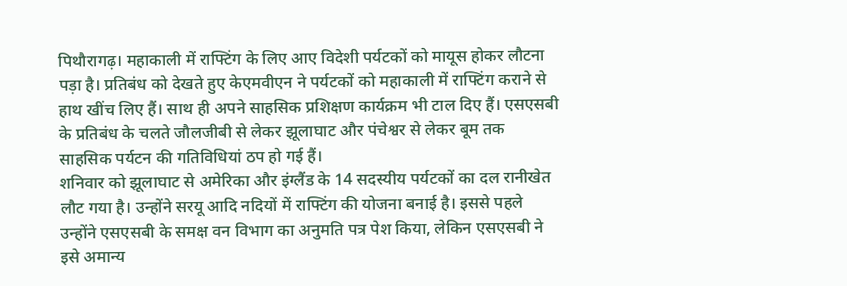पिथौरागढ़। महाकाली में राफ्टिंग के लिए आए विदेशी पर्यटकों को मायूस होकर लौटना पड़ा है। प्रतिबंध को देखते हुए केएमवीएन ने पर्यटकों को महाकाली में राफ्टिंग कराने से हाथ खींच लिए हैं। साथ ही अपने साहसिक प्रशिक्षण कार्यक्रम भी टाल दिए हैं। एसएसबी के प्रतिबंध के चलते जौलजीबी से लेकर झूलाघाट और पंचेश्वर से लेकर बूम तक साहसिक पर्यटन की गतिविधियां ठप हो गई हैं।
शनिवार को झूलाघाट से अमेरिका और इंग्लैंड के 14 सदस्यीय पर्यटकों का दल रानीखेत लौट गया है। उन्होंने सरयू आदि नदियों में राफ्टिंग की योजना बनाई है। इससे पहले उन्होंने एसएसबी के समक्ष वन विभाग का अनुमति पत्र पेश किया, लेकिन एसएसबी ने इसे अमान्य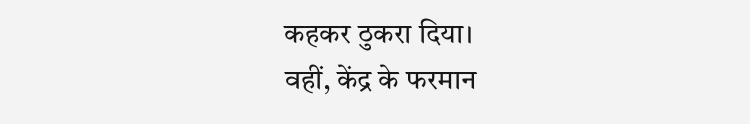कहकर ठुकरा दिया।
वहीं, केंद्र के फरमान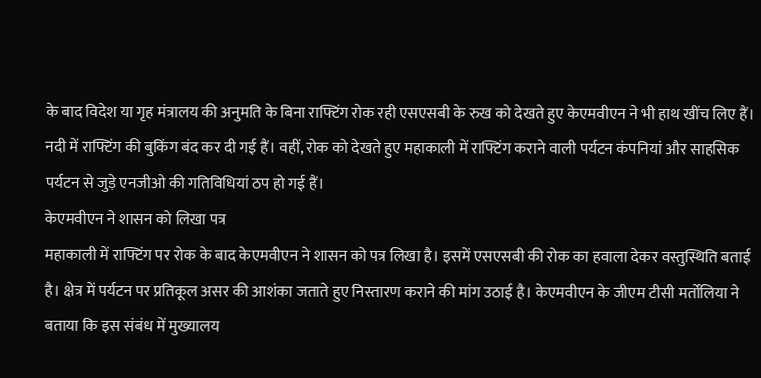के बाद विदेश या गृह मंत्रालय की अनुमति के बिना राफ्टिंग रोक रही एसएसबी के रुख को देखते हुए केएमवीएन ने भी हाथ खींच लिए हैं। नदी में राफ्टिंग की बुकिंग बंद कर दी गई हैं। वहीं, रोक को देखते हुए महाकाली में राफ्टिंग कराने वाली पर्यटन कंपनियां और साहसिक पर्यटन से जुड़े एनजीओ की गतिविधियां ठप हो गई हैं।
केएमवीएन ने शासन को लिखा पत्र
महाकाली में राफ्टिंग पर रोक के बाद केएमवीएन ने शासन को पत्र लिखा है। इसमें एसएसबी की रोक का हवाला देकर वस्तुस्थिति बताई है। क्षेत्र में पर्यटन पर प्रतिकूल असर की आशंका जताते हुए निस्तारण कराने की मांग उठाई है। केएमवीएन के जीएम टीसी मर्तोलिया ने बताया कि इस संबंध में मुख्यालय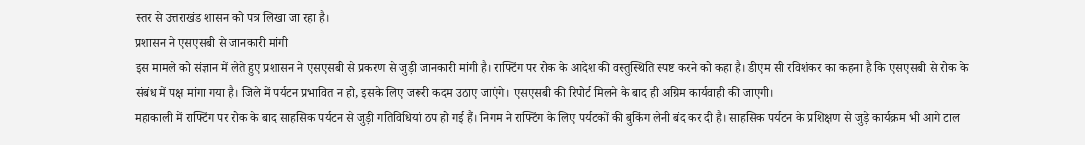स्तर से उत्तराखंड शासन को पत्र लिखा जा रहा है।
प्रशासन ने एसएसबी से जानकारी मांगी
इस मामले को संज्ञान में लेते हुए प्रशासन ने एसएसबी से प्रकरण से जुड़ी जानकारी मांगी है। राफ्टिंग पर रोक के आदेश की वस्तुस्थिति स्पष्ट करने को कहा है। डीएम सी रविशंकर का कहना है कि एसएसबी से रोक के संबंध में पक्ष मांगा गया है। जिले में पर्यटन प्रभावित न हो, इसके लिए जरूरी कदम उठाए जाएंगे। एसएसबी की रिपोर्ट मिलने के बाद ही अग्रिम कार्यवाही की जाएगी।
महाकाली में राफ्टिंग पर रोक के बाद साहसिक पर्यटन से जुड़ी गतिविधियां ठप हो गई हैं। निगम ने राफ्टिंग के लिए पर्यटकों की बुकिंग लेनी बंद कर दी है। साहसिक पर्यटन के प्रशिक्षण से जुड़े कार्यक्रम भी आगे टाल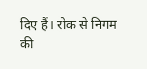दिए हैं। रोक से निगम की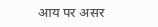आय पर असर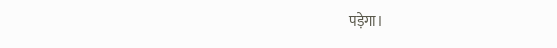पड़ेगा।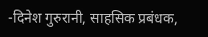-दिनेश गुरुरानी, साहसिक प्रबंधक,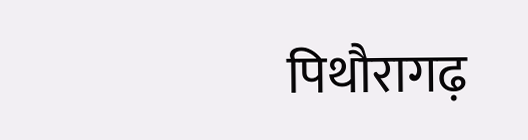पिथौरागढ़